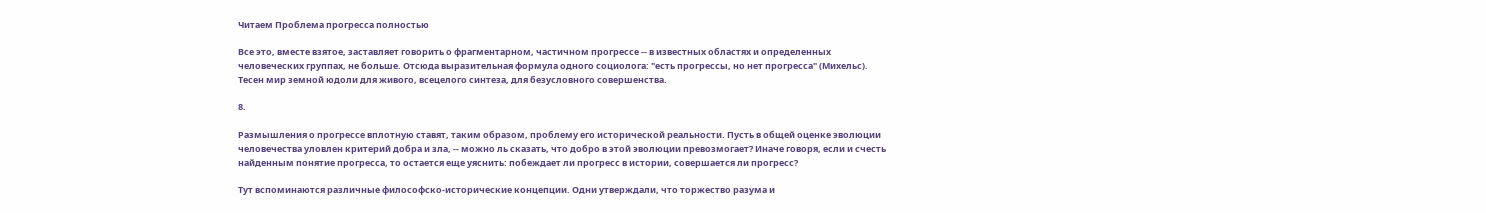Читаем Проблема прогресса полностью

Все это, вместе взятое, заставляет говорить о фрагментарном, частичном прогрессе -- в известных областях и определенных человеческих группах, не больше. Отсюда выразительная формула одного социолога: "есть прогрессы, но нет прогресса" (Михельс). Тесен мир земной юдоли для живого, всецелого синтеза, для безусловного совершенства.

8.

Размышления о прогрессе вплотную ставят, таким образом, проблему его исторической реальности. Пусть в общей оценке эволюции человечества уловлен критерий добра и зла, -- можно ль сказать, что добро в этой эволюции превозмогает? Иначе говоря, если и счесть найденным понятие прогресса, то остается еще уяснить: побеждает ли прогресс в истории, совершается ли прогресс?

Тут вспоминаются различные философско-исторические концепции. Одни утверждали, что торжество разума и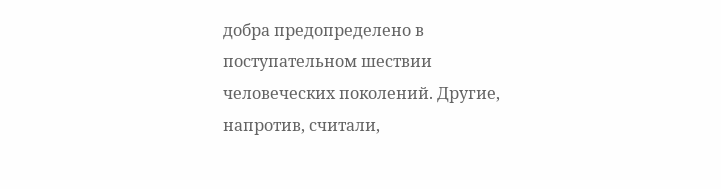добра предопределено в поступательном шествии человеческих поколений. Другие, напротив, считали,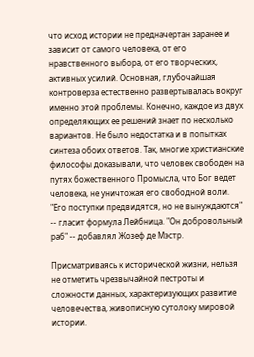что исход истории не предначертан заранее и зависит от самого человека, от его нравственного выбора, от его творческих, активных усилий. Основная, глубочайшая контроверза естественно развертывалась вокруг именно этой проблемы. Конечно, каждое из двух определяющих ее решений знает по несколько вариантов. Не было недостатка и в попытках синтеза обоих ответов. Так, многие христианские философы доказывали, что человек свободен на путях божественного Промысла, что Бог ведет человека, не уничтожая его свободной воли. "Его поступки предвидятся, но не вынуждаются" -- гласит формула Лейбница. "Он добровольный раб" -- добавлял Жозеф де Мэстр.

Присматриваясь к исторической жизни, нельзя не отметить чрезвычайной пестроты и сложности данных, характеризующих развитие человечества, живописную сутолоку мировой истории.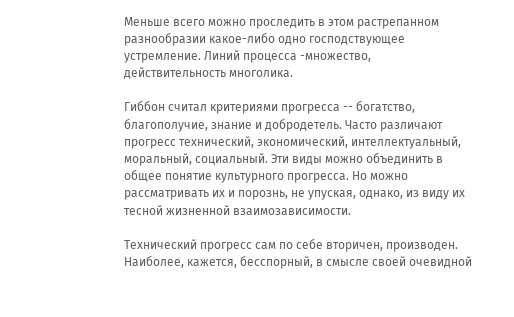Меньше всего можно проследить в этом растрепанном разнообразии какое-либо одно господствующее устремление. Линий процесса -множество, действительность многолика.

Гиббон считал критериями прогресса -- богатство, благополучие, знание и добродетель. Часто различают прогресс технический, экономический, интеллектуальный, моральный, социальный. Эти виды можно объединить в общее понятие культурного прогресса. Но можно рассматривать их и порознь, не упуская, однако, из виду их тесной жизненной взаимозависимости.

Технический прогресс сам по себе вторичен, производен. Наиболее, кажется, бесспорный, в смысле своей очевидной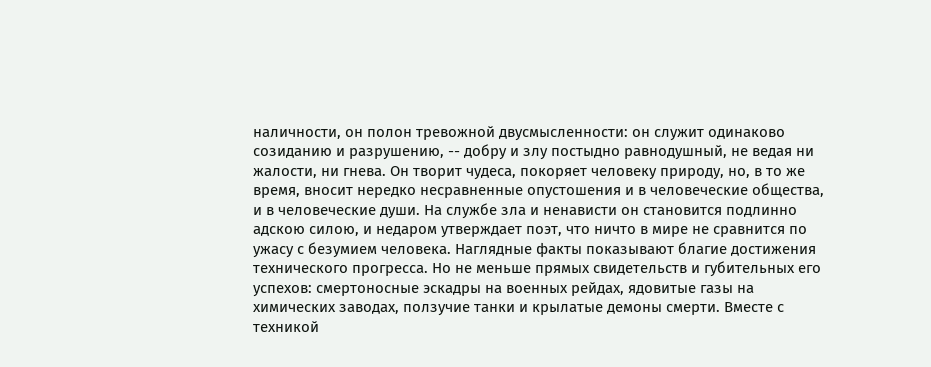наличности, он полон тревожной двусмысленности: он служит одинаково созиданию и разрушению, -- добру и злу постыдно равнодушный, не ведая ни жалости, ни гнева. Он творит чудеса, покоряет человеку природу, но, в то же время, вносит нередко несравненные опустошения и в человеческие общества, и в человеческие души. На службе зла и ненависти он становится подлинно адскою силою, и недаром утверждает поэт, что ничто в мире не сравнится по ужасу с безумием человека. Наглядные факты показывают благие достижения технического прогресса. Но не меньше прямых свидетельств и губительных его успехов: смертоносные эскадры на военных рейдах, ядовитые газы на химических заводах, ползучие танки и крылатые демоны смерти. Вместе с техникой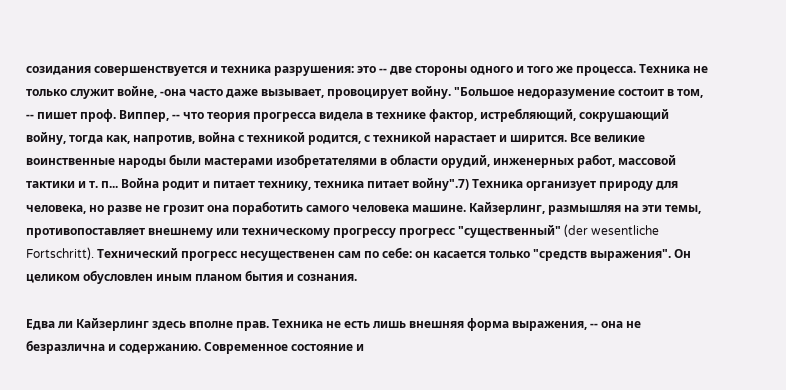созидания совершенствуется и техника разрушения: это -- две стороны одного и того же процесса. Техника не только служит войне, -она часто даже вызывает, провоцирует войну. "Большое недоразумение состоит в том, -- пишет проф. Виппер, -- что теория прогресса видела в технике фактор, истребляющий, сокрушающий войну, тогда как, напротив, война с техникой родится, с техникой нарастает и ширится. Все великие воинственные народы были мастерами изобретателями в области орудий, инженерных работ, массовой тактики и т. п... Война родит и питает технику, техника питает войну".7) Техника организует природу для человека, но разве не грозит она поработить самого человека машине. Кайзерлинг, размышляя на эти темы, противопоставляет внешнему или техническому прогрессу прогресс "существенный" (der wesentliche Fortschritt). Технический прогресс несущественен сам по себе: он касается только "средств выражения". Он целиком обусловлен иным планом бытия и сознания.

Едва ли Кайзерлинг здесь вполне прав. Техника не есть лишь внешняя форма выражения, -- она не безразлична и содержанию. Современное состояние и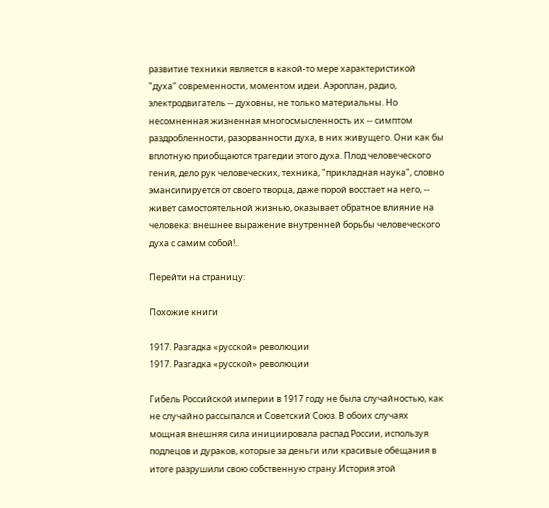развитие техники является в какой-то мере характеристикой "духа" современности, моментом идеи. Аэроплан, радио, электродвигатель -- духовны, не только материальны. Но несомненная жизненная многосмысленность их -- симптом раздробленности, разорванности духа, в них живущего. Они как бы вплотную приобщаются трагедии этого духа. Плод человеческого гения, дело рук человеческих, техника, "прикладная наука", словно эмансипируется от своего творца, даже порой восстает на него, -- живет самостоятельной жизнью, оказывает обратное влияние на человека: внешнее выражение внутренней борьбы человеческого духа с самим собой!..

Перейти на страницу:

Похожие книги

1917. Разгадка «русской» революции
1917. Разгадка «русской» революции

Гибель Российской империи в 1917 году не была случайностью, как не случайно рассыпался и Советский Союз. В обоих случаях мощная внешняя сила инициировала распад России, используя подлецов и дураков, которые за деньги или красивые обещания в итоге разрушили свою собственную страну.История этой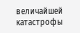величайшей катастрофы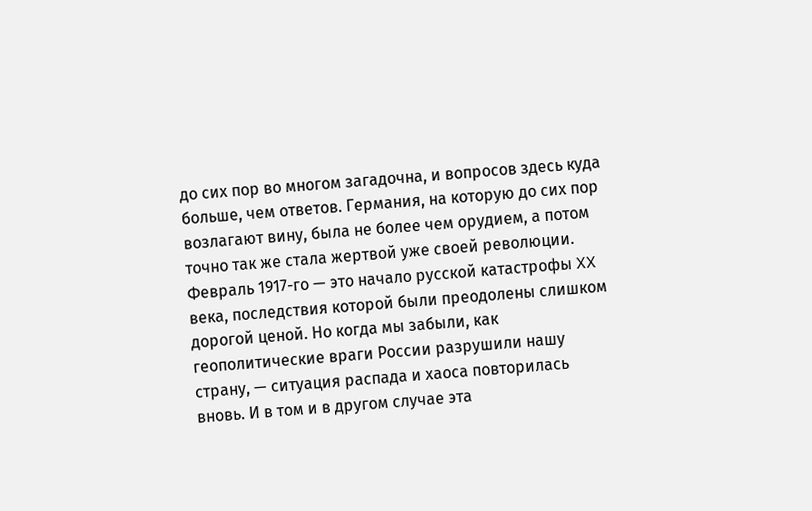до сих пор во многом загадочна, и вопросов здесь куда больше, чем ответов. Германия, на которую до сих пор возлагают вину, была не более чем орудием, а потом точно так же стала жертвой уже своей революции. Февраль 1917-го — это начало русской катастрофы XX века, последствия которой были преодолены слишком дорогой ценой. Но когда мы забыли, как геополитические враги России разрушили нашу страну, — ситуация распада и хаоса повторилась вновь. И в том и в другом случае эта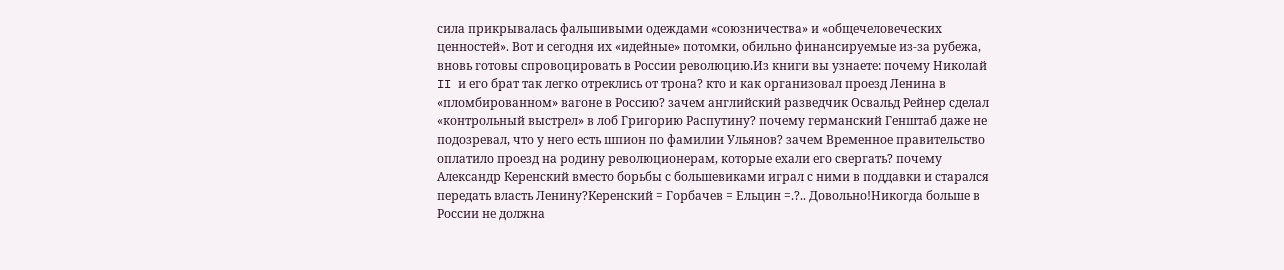сила прикрывалась фальшивыми одеждами «союзничества» и «общечеловеческих ценностей». Вот и сегодня их «идейные» потомки, обильно финансируемые из-за рубежа, вновь готовы спровоцировать в России революцию.Из книги вы узнаете: почему Николай II и его брат так легко отреклись от трона? кто и как организовал проезд Ленина в «пломбированном» вагоне в Россию? зачем английский разведчик Освальд Рейнер сделал «контрольный выстрел» в лоб Григорию Распутину? почему германский Генштаб даже не подозревал, что у него есть шпион по фамилии Ульянов? зачем Временное правительство оплатило проезд на родину революционерам, которые ехали его свергать? почему Александр Керенский вместо борьбы с большевиками играл с ними в поддавки и старался передать власть Ленину?Керенский = Горбачев = Ельцин =.?.. Довольно!Никогда больше в России не должна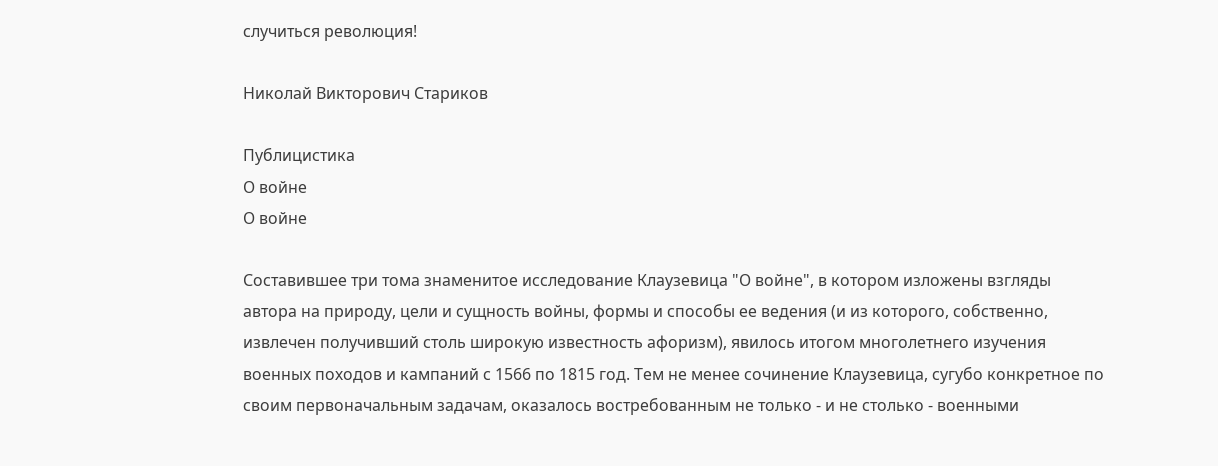случиться революция!

Николай Викторович Стариков

Публицистика
О войне
О войне

Составившее три тома знаменитое исследование Клаузевица "О войне", в котором изложены взгляды автора на природу, цели и сущность войны, формы и способы ее ведения (и из которого, собственно, извлечен получивший столь широкую известность афоризм), явилось итогом многолетнего изучения военных походов и кампаний с 1566 по 1815 год. Тем не менее сочинение Клаузевица, сугубо конкретное по своим первоначальным задачам, оказалось востребованным не только - и не столько - военными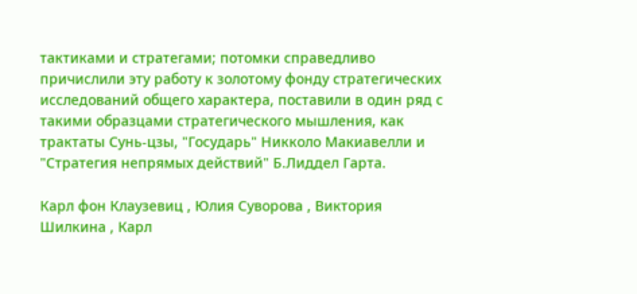тактиками и стратегами; потомки справедливо причислили эту работу к золотому фонду стратегических исследований общего характера, поставили в один ряд с такими образцами стратегического мышления, как трактаты Сунь-цзы, "Государь" Никколо Макиавелли и "Стратегия непрямых действий" Б.Лиддел Гарта.

Карл фон Клаузевиц , Юлия Суворова , Виктория Шилкина , Карл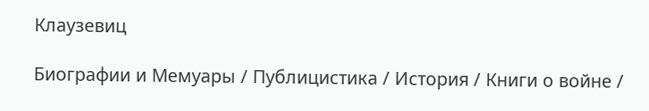Клаузевиц

Биографии и Мемуары / Публицистика / История / Книги о войне /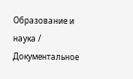Образование и наука / Документальное